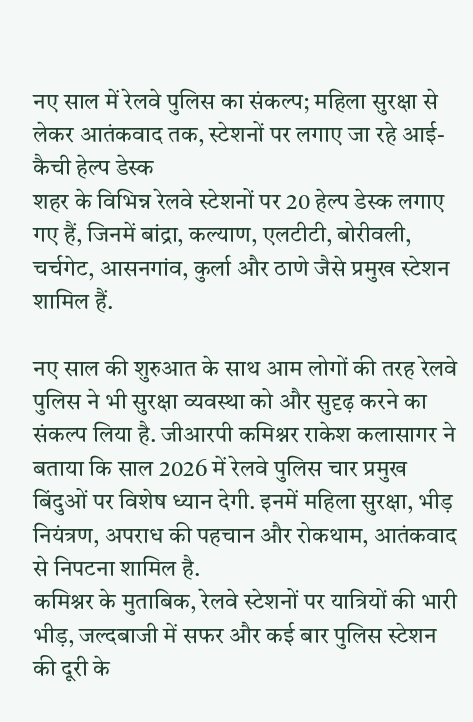नए साल में रेलवे पुलिस का संकल्प; महिला सुरक्षा से लेकर आतंकवाद तक, स्टेशनों पर लगाए जा रहे आई-कैची हेल्प डेस्क
शहर के विभिन्न रेलवे स्टेशनों पर 20 हेल्प डेस्क लगाए गए हैं, जिनमें बांद्रा, कल्याण, एलटीटी, बोरीवली, चर्चगेट, आसनगांव, कुर्ला और ठाणे जैसे प्रमुख स्टेशन शामिल हैं.

नए साल की शुरुआत के साथ आम लोगों की तरह रेलवे पुलिस ने भी सुरक्षा व्यवस्था को और सुदृढ़ करने का संकल्प लिया है. जीआरपी कमिश्नर राकेश कलासागर ने बताया कि साल 2026 में रेलवे पुलिस चार प्रमुख बिंदुओं पर विशेष ध्यान देगी. इनमें महिला सुरक्षा, भीड़ नियंत्रण, अपराध की पहचान और रोकथाम, आतंकवाद से निपटना शामिल है.
कमिश्नर के मुताबिक, रेलवे स्टेशनों पर यात्रियों की भारी भीड़, जल्दबाजी में सफर और कई बार पुलिस स्टेशन की दूरी के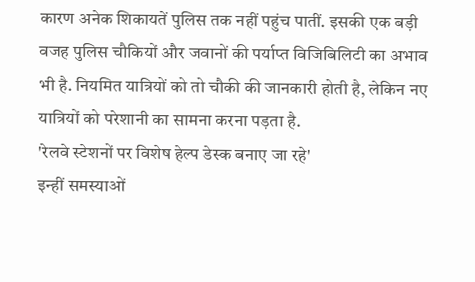कारण अनेक शिकायतें पुलिस तक नहीं पहुंच पातीं. इसकी एक बड़ी वजह पुलिस चौकियों और जवानों की पर्याप्त विजिबिलिटी का अभाव भी है. नियमित यात्रियों को तो चौकी की जानकारी होती है, लेकिन नए यात्रियों को परेशानी का सामना करना पड़ता है.
'रेलवे स्टेशनों पर विशेष हेल्प डेस्क बनाए जा रहे'
इन्हीं समस्याओं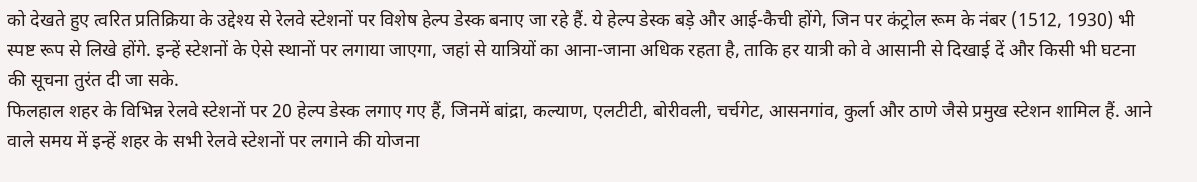को देखते हुए त्वरित प्रतिक्रिया के उद्देश्य से रेलवे स्टेशनों पर विशेष हेल्प डेस्क बनाए जा रहे हैं. ये हेल्प डेस्क बड़े और आई-कैची होंगे, जिन पर कंट्रोल रूम के नंबर (1512, 1930) भी स्पष्ट रूप से लिखे होंगे. इन्हें स्टेशनों के ऐसे स्थानों पर लगाया जाएगा, जहां से यात्रियों का आना-जाना अधिक रहता है, ताकि हर यात्री को वे आसानी से दिखाई दें और किसी भी घटना की सूचना तुरंत दी जा सके.
फिलहाल शहर के विभिन्न रेलवे स्टेशनों पर 20 हेल्प डेस्क लगाए गए हैं, जिनमें बांद्रा, कल्याण, एलटीटी, बोरीवली, चर्चगेट, आसनगांव, कुर्ला और ठाणे जैसे प्रमुख स्टेशन शामिल हैं. आने वाले समय में इन्हें शहर के सभी रेलवे स्टेशनों पर लगाने की योजना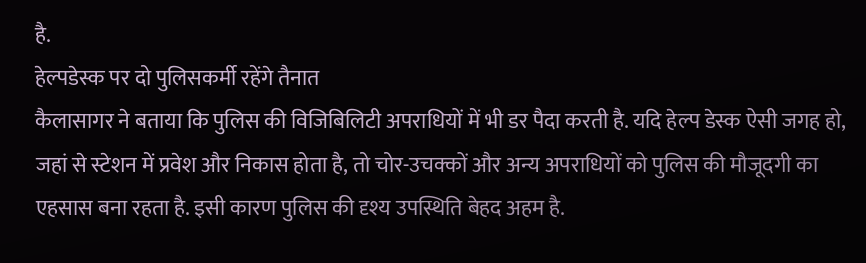है.
हेल्पडेस्क पर दो पुलिसकर्मी रहेंगे तैनात
कैलासागर ने बताया कि पुलिस की विजिबिलिटी अपराधियों में भी डर पैदा करती है. यदि हेल्प डेस्क ऐसी जगह हो, जहां से स्टेशन में प्रवेश और निकास होता है, तो चोर-उचक्कों और अन्य अपराधियों को पुलिस की मौजूदगी का एहसास बना रहता है. इसी कारण पुलिस की दृश्य उपस्थिति बेहद अहम है.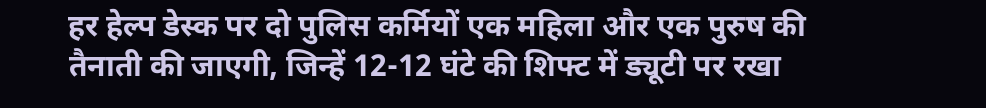हर हेल्प डेस्क पर दो पुलिस कर्मियों एक महिला और एक पुरुष की तैनाती की जाएगी, जिन्हें 12-12 घंटे की शिफ्ट में ड्यूटी पर रखा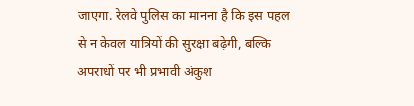जाएगा. रेलवे पुलिस का मानना है कि इस पहल से न केवल यात्रियों की सुरक्षा बढ़ेगी, बल्कि अपराधों पर भी प्रभावी अंकुश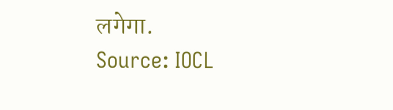लगेगा.
Source: IOCL